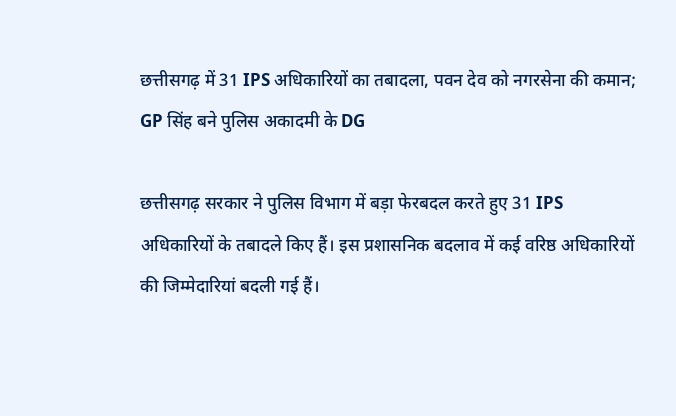छत्तीसगढ़ में 31 IPS अधिकारियों का तबादला, पवन देव को नगरसेना की कमान; GP सिंह बने पुलिस अकादमी के DG

छत्तीसगढ़ सरकार ने पुलिस विभाग में बड़ा फेरबदल करते हुए 31 IPS अधिकारियों के तबादले किए हैं। इस प्रशासनिक बदलाव में कई वरिष्ठ अधिकारियों की जिम्मेदारियां बदली गई हैं।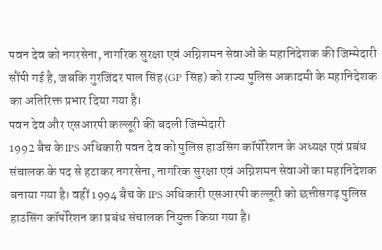पवन देव को नगरसेना, नागरिक सुरक्षा एवं अग्निशमन सेवाओं के महानिदेशक की जिम्मेदारी सौंपी गई है, जबकि गुरजिंदर पाल सिंह (GP सिंह) को राज्य पुलिस अकादमी के महानिदेशक का अतिरिक्त प्रभार दिया गया है।
पवन देव और एसआरपी कल्लूरी की बदली जिम्मेदारी
1992 बैच के IPS अधिकारी पवन देव को पुलिस हाउसिंग कॉर्पोरेशन के अध्यक्ष एवं प्रबंध संचालक के पद से हटाकर नगरसेना, नागरिक सुरक्षा एवं अग्निशमन सेवाओं का महानिदेशक बनाया गया है। वहीं 1994 बैच के IPS अधिकारी एसआरपी कल्लूरी को छत्तीसगढ़ पुलिस हाउसिंग कॉर्पोरेशन का प्रबंध संचालक नियुक्त किया गया है।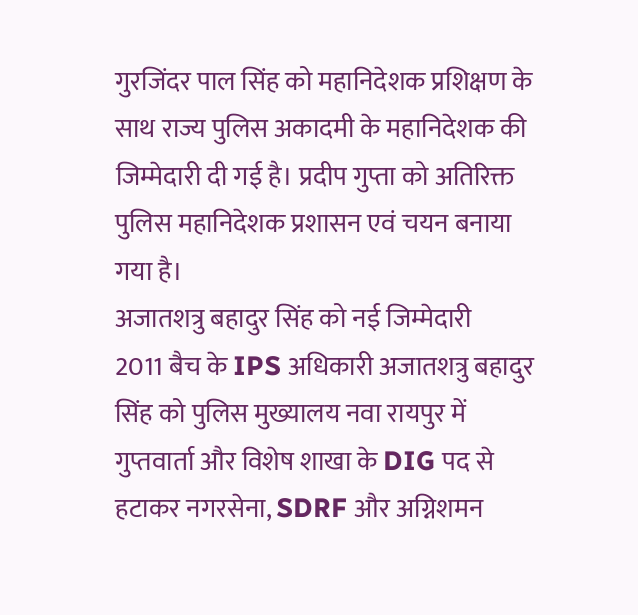गुरजिंदर पाल सिंह को महानिदेशक प्रशिक्षण के साथ राज्य पुलिस अकादमी के महानिदेशक की जिम्मेदारी दी गई है। प्रदीप गुप्ता को अतिरिक्त पुलिस महानिदेशक प्रशासन एवं चयन बनाया गया है।
अजातशत्रु बहादुर सिंह को नई जिम्मेदारी
2011 बैच के IPS अधिकारी अजातशत्रु बहादुर सिंह को पुलिस मुख्यालय नवा रायपुर में गुप्तवार्ता और विशेष शाखा के DIG पद से हटाकर नगरसेना, SDRF और अग्निशमन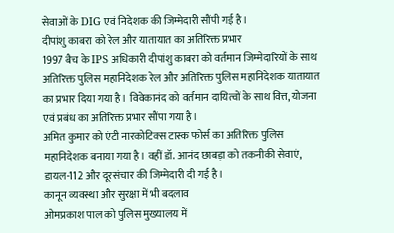सेवाओं के DIG एवं निदेशक की जिम्मेदारी सौंपी गई है।
दीपांशु काबरा को रेल और यातायात का अतिरिक्त प्रभार
1997 बैच के IPS अधिकारी दीपांशु काबरा को वर्तमान जिम्मेदारियों के साथ अतिरिक्त पुलिस महानिदेशक रेल और अतिरिक्त पुलिस महानिदेशक यातायात का प्रभार दिया गया है। विवेकानंद को वर्तमान दायित्वों के साथ वित्त, योजना एवं प्रबंध का अतिरिक्त प्रभार सौंपा गया है।
अमित कुमार को एंटी नारकोटिक्स टास्क फोर्स का अतिरिक्त पुलिस महानिदेशक बनाया गया है। वहीं डॉ. आनंद छाबड़ा को तकनीकी सेवाएं, डायल-112 और दूरसंचार की जिम्मेदारी दी गई है।
कानून व्यवस्था और सुरक्षा में भी बदलाव
ओमप्रकाश पाल को पुलिस मुख्यालय में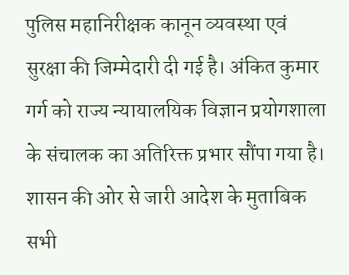पुलिस महानिरीक्षक कानून व्यवस्था एवं सुरक्षा की जिम्मेदारी दी गई है। अंकित कुमार गर्ग को राज्य न्यायालयिक विज्ञान प्रयोगशाला के संचालक का अतिरिक्त प्रभार सौंपा गया है।
शासन की ओर से जारी आदेश के मुताबिक सभी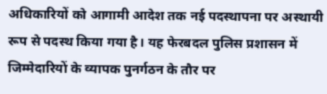अधिकारियों को आगामी आदेश तक नई पदस्थापना पर अस्थायी रूप से पदस्थ किया गया है। यह फेरबदल पुलिस प्रशासन में जिम्मेदारियों के व्यापक पुनर्गठन के तौर पर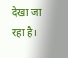देखा जा रहा है।